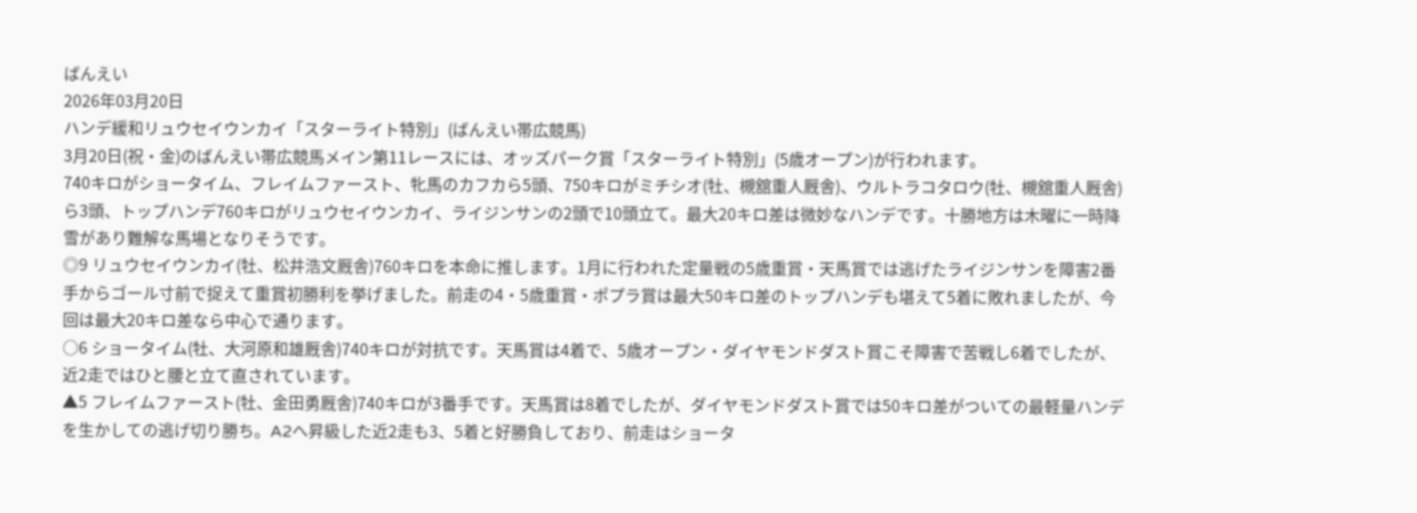ばんえい
2026年03月20日
ハンデ緩和リュウセイウンカイ「スターライト特別」(ばんえい帯広競馬)
3月20日(祝・金)のばんえい帯広競馬メイン第11レースには、オッズパーク賞「スターライト特別」(5歳オープン)が行われます。
740キロがショータイム、フレイムファースト、牝馬のカフカら5頭、750キロがミチシオ(牡、槻舘重人厩舎)、ウルトラコタロウ(牡、槻舘重人厩舎)ら3頭、トップハンデ760キロがリュウセイウンカイ、ライジンサンの2頭で10頭立て。最大20キロ差は微妙なハンデです。十勝地方は木曜に一時降雪があり難解な馬場となりそうです。
◎9 リュウセイウンカイ(牡、松井浩文厩舎)760キロを本命に推します。1月に行われた定量戦の5歳重賞・天馬賞では逃げたライジンサンを障害2番手からゴール寸前で捉えて重賞初勝利を挙げました。前走の4・5歳重賞・ポプラ賞は最大50キロ差のトップハンデも堪えて5着に敗れましたが、今回は最大20キロ差なら中心で通ります。
○6 ショータイム(牡、大河原和雄厩舎)740キロが対抗です。天馬賞は4着で、5歳オープン・ダイヤモンドダスト賞こそ障害で苦戦し6着でしたが、近2走ではひと腰と立て直されています。
▲5 フレイムファースト(牡、金田勇厩舎)740キロが3番手です。天馬賞は8着でしたが、ダイヤモンドダスト賞では50キロ差がついての最軽量ハンデを生かしての逃げ切り勝ち。A2へ昇級した近2走も3、5着と好勝負しており、前走はショータ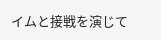イムと接戦を演じて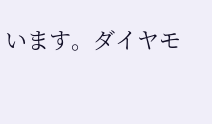います。ダイヤモ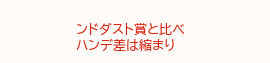ンドダスト賞と比べハンデ差は縮まり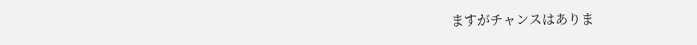ますがチャンスはありま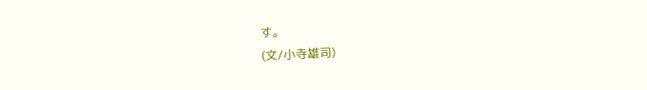す。
(文/小寺雄司)